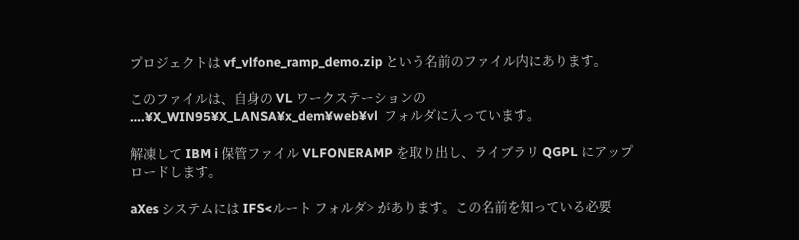プロジェクトは vf_vlfone_ramp_demo.zip という名前のファイル内にあります。

このファイルは、自身の VL ワークステーションの ….¥X_WIN95¥X_LANSA¥x_dem¥web¥vl  フォルダに入っています。

解凍して IBM i 保管ファイル VLFONERAMP を取り出し、ライブラリ QGPL にアップロードします。

aXes システムには IFS<ルート フォルダ> があります。この名前を知っている必要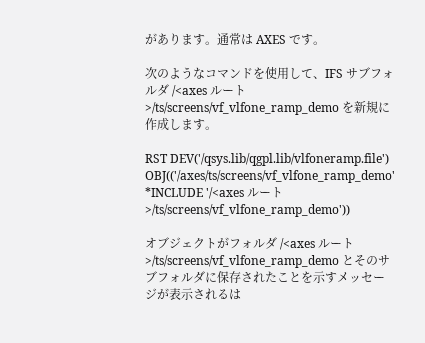があります。通常は AXES です。

次のようなコマンドを使用して、IFS サブフォルダ /<axes ルート>/ts/screens/vf_vlfone_ramp_demo を新規に作成します。

RST DEV('/qsys.lib/qgpl.lib/vlfoneramp.file') OBJ(('/axes/ts/screens/vf_vlfone_ramp_demo' *INCLUDE '/<axes ルート>/ts/screens/vf_vlfone_ramp_demo'))

オブジェクトがフォルダ /<axes ルート>/ts/screens/vf_vlfone_ramp_demo とそのサブフォルダに保存されたことを示すメッセージが表示されるは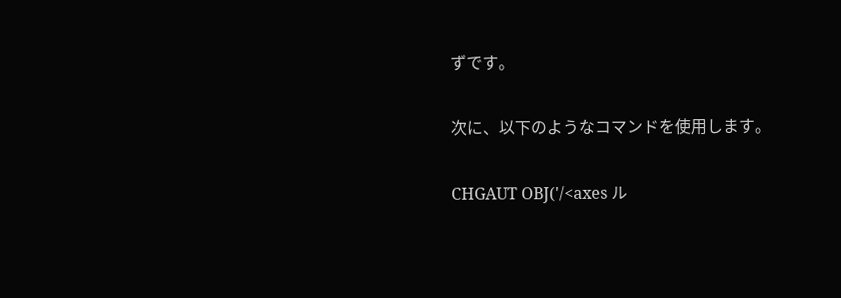ずです。

次に、以下のようなコマンドを使用します。

CHGAUT OBJ('/<axes ル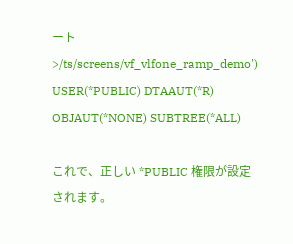ート>/ts/screens/vf_vlfone_ramp_demo') USER(*PUBLIC) DTAAUT(*R) OBJAUT(*NONE) SUBTREE(*ALL)

これで、正しい *PUBLIC 権限が設定されます。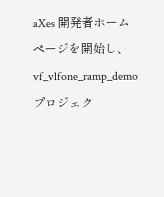aXes 開発者ホームページを開始し、vf_vlfone_ramp_demo プロジェク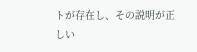トが存在し、その説明が正しい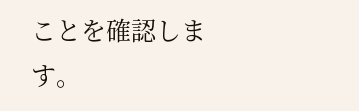ことを確認します。